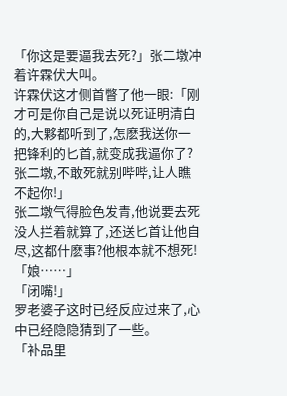「你这是要逼我去死?」张二墩冲着许霖伏大叫。
许霖伏这才侧首瞥了他一眼:「刚才可是你自己是说以死证明清白的,大夥都听到了,怎麽我送你一把锋利的匕首,就变成我逼你了?张二墩,不敢死就别哔哔,让人瞧不起你!」
张二墩气得脸色发青,他说要去死没人拦着就算了,还送匕首让他自尽,这都什麽事?他根本就不想死!
「娘……」
「闭嘴!」
罗老婆子这时已经反应过来了,心中已经隐隐猜到了一些。
「补品里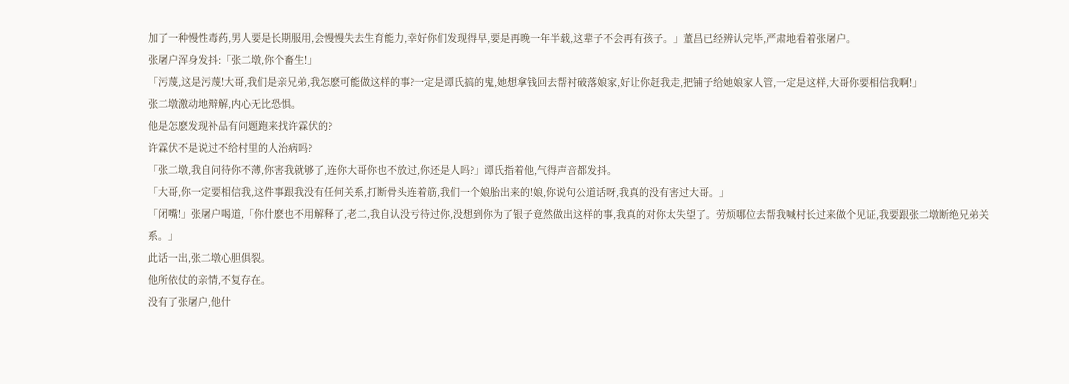加了一种慢性毒药,男人要是长期服用,会慢慢失去生育能力,幸好你们发现得早,要是再晚一年半载,这辈子不会再有孩子。」董昌已经辨认完毕,严肃地看着张屠户。
张屠户浑身发抖:「张二墩,你个畜生!」
「污蔑,这是污蔑!大哥,我们是亲兄弟,我怎麽可能做这样的事?一定是谭氏搞的鬼,她想拿钱回去帮衬破落娘家,好让你赶我走,把铺子给她娘家人管,一定是这样,大哥你要相信我啊!」
张二墩激动地辩解,内心无比恐惧。
他是怎麽发现补品有问题跑来找许霖伏的?
许霖伏不是说过不给村里的人治病吗?
「张二墩,我自问待你不薄,你害我就够了,连你大哥你也不放过,你还是人吗?」谭氏指着他,气得声音都发抖。
「大哥,你一定要相信我,这件事跟我没有任何关系,打断骨头连着筋,我们一个娘胎出来的!娘,你说句公道话呀,我真的没有害过大哥。」
「闭嘴!」张屠户喝道,「你什麽也不用解释了,老二,我自认没亏待过你,没想到你为了银子竟然做出这样的事,我真的对你太失望了。劳烦哪位去帮我喊村长过来做个见证,我要跟张二墩断绝兄弟关系。」
此话一出,张二墩心胆俱裂。
他所依仗的亲情,不复存在。
没有了张屠户,他什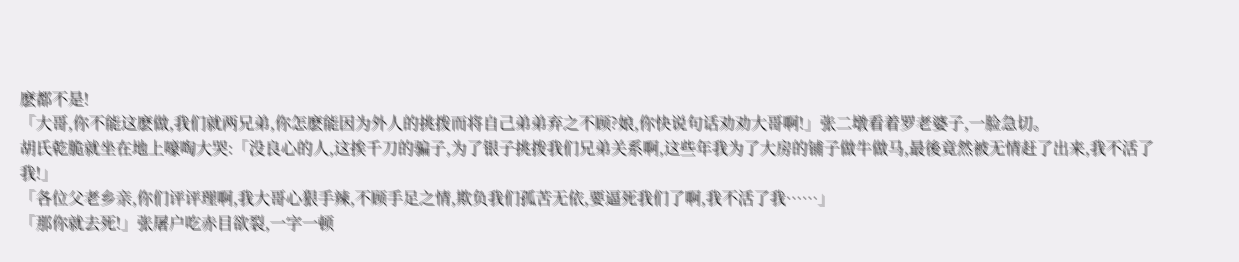麽都不是!
「大哥,你不能这麽做,我们就两兄弟,你怎麽能因为外人的挑拨而将自己弟弟弃之不顾?娘,你快说句话劝劝大哥啊!」张二墩看着罗老婆子,一脸急切。
胡氏乾脆就坐在地上嚎啕大哭:「没良心的人,这挨千刀的骗子,为了银子挑拨我们兄弟关系啊,这些年我为了大房的铺子做牛做马,最後竟然被无情赶了出来,我不活了我!」
「各位父老乡亲,你们评评理啊,我大哥心狠手辣,不顾手足之情,欺负我们孤苦无依,要逼死我们了啊,我不活了我……」
「那你就去死!」张屠户吃赤目欲裂,一字一顿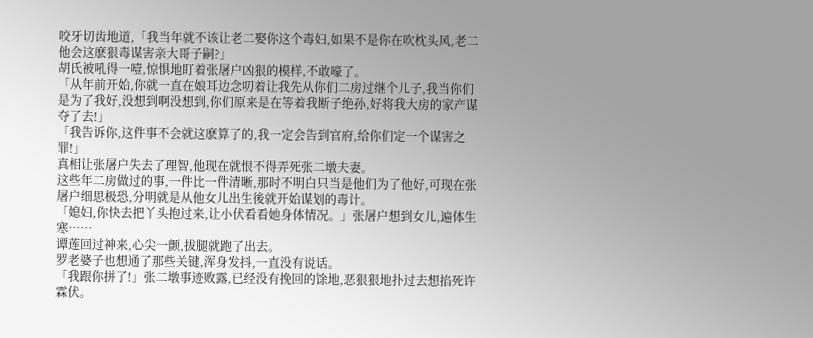咬牙切齿地道,「我当年就不该让老二娶你这个毒妇,如果不是你在吹枕头风,老二他会这麽狠毒谋害亲大哥子嗣?」
胡氏被吼得一噎,惊惧地盯着张屠户凶狠的模样,不敢嚎了。
「从年前开始,你就一直在娘耳边念叨着让我先从你们二房过继个儿子,我当你们是为了我好,没想到啊没想到,你们原来是在等着我断子绝孙,好将我大房的家产谋夺了去!」
「我告诉你,这件事不会就这麽算了的,我一定会告到官府,给你们定一个谋害之罪!」
真相让张屠户失去了理智,他现在就恨不得弄死张二墩夫妻。
这些年二房做过的事,一件比一件清晰,那时不明白只当是他们为了他好,可现在张屠户细思极恐,分明就是从他女儿出生後就开始谋划的毒计。
「媳妇,你快去把丫头抱过来,让小伏看看她身体情况。」张屠户想到女儿,遍体生寒……
谭莲回过神来,心尖一颤,拔腿就跑了出去。
罗老婆子也想通了那些关键,浑身发抖,一直没有说话。
「我跟你拼了!」张二墩事迹败露,已经没有挽回的馀地,恶狠狠地扑过去想掐死许霖伏。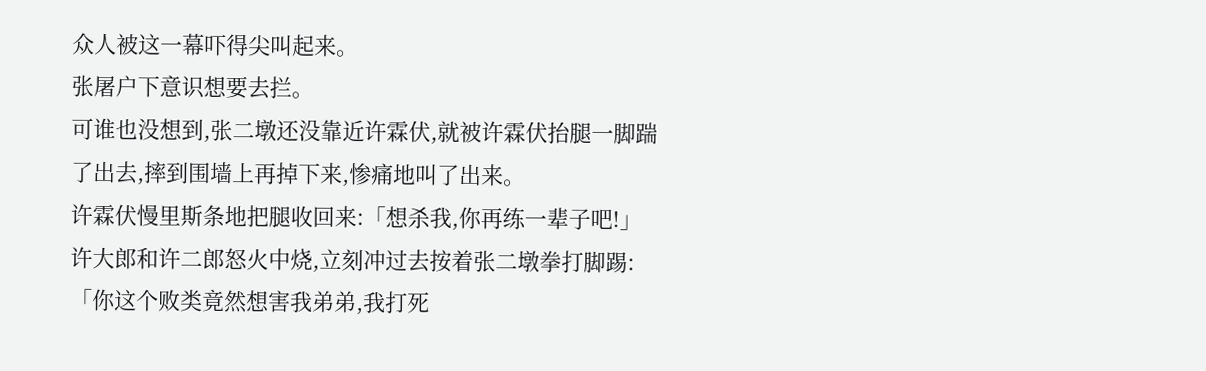众人被这一幕吓得尖叫起来。
张屠户下意识想要去拦。
可谁也没想到,张二墩还没靠近许霖伏,就被许霖伏抬腿一脚踹了出去,摔到围墙上再掉下来,惨痛地叫了出来。
许霖伏慢里斯条地把腿收回来:「想杀我,你再练一辈子吧!」
许大郎和许二郎怒火中烧,立刻冲过去按着张二墩拳打脚踢:「你这个败类竟然想害我弟弟,我打死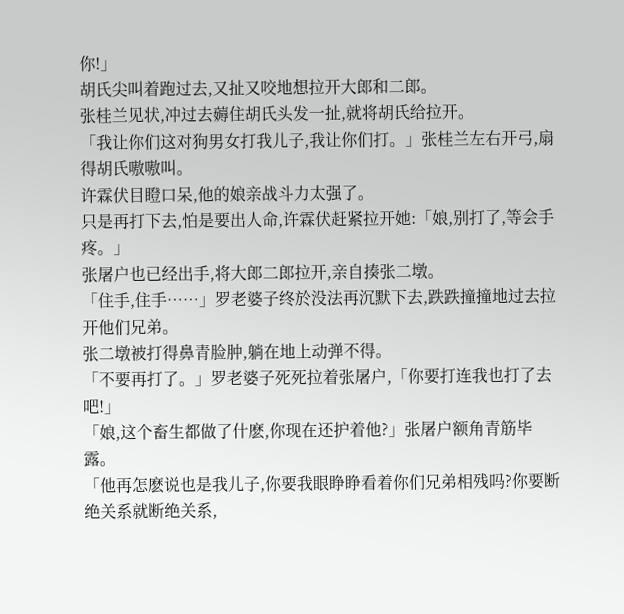你!」
胡氏尖叫着跑过去,又扯又咬地想拉开大郎和二郎。
张桂兰见状,冲过去薅住胡氏头发一扯,就将胡氏给拉开。
「我让你们这对狗男女打我儿子,我让你们打。」张桂兰左右开弓,扇得胡氏嗷嗷叫。
许霖伏目瞪口呆,他的娘亲战斗力太强了。
只是再打下去,怕是要出人命,许霖伏赶紧拉开她:「娘,别打了,等会手疼。」
张屠户也已经出手,将大郎二郎拉开,亲自揍张二墩。
「住手,住手……」罗老婆子终於没法再沉默下去,跌跌撞撞地过去拉开他们兄弟。
张二墩被打得鼻青脸肿,躺在地上动弹不得。
「不要再打了。」罗老婆子死死拉着张屠户,「你要打连我也打了去吧!」
「娘,这个畜生都做了什麽,你现在还护着他?」张屠户额角青筋毕露。
「他再怎麽说也是我儿子,你要我眼睁睁看着你们兄弟相残吗?你要断绝关系就断绝关系,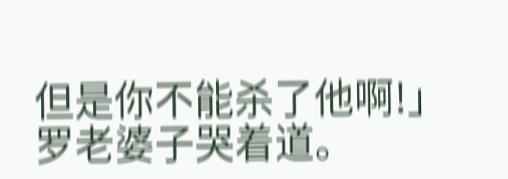但是你不能杀了他啊!」罗老婆子哭着道。